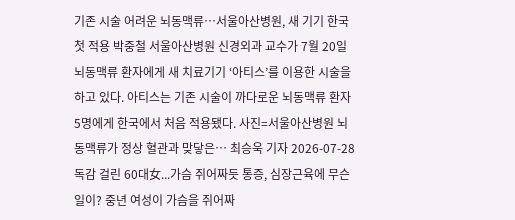기존 시술 어려운 뇌동맥류…서울아산병원, 새 기기 한국 첫 적용 박중철 서울아산병원 신경외과 교수가 7월 20일 뇌동맥류 환자에게 새 치료기기 ‘아티스’를 이용한 시술을 하고 있다. 아티스는 기존 시술이 까다로운 뇌동맥류 환자 5명에게 한국에서 처음 적용됐다. 사진=서울아산병원 뇌동맥류가 정상 혈관과 맞닿은… 최승욱 기자 2026-07-28
독감 걸린 60대女...가슴 쥐어짜듯 통증, 심장근육에 무슨 일이? 중년 여성이 가슴을 쥐어짜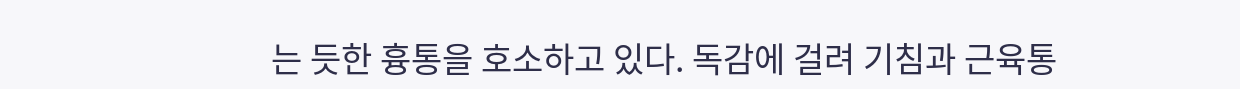는 듯한 흉통을 호소하고 있다. 독감에 걸려 기침과 근육통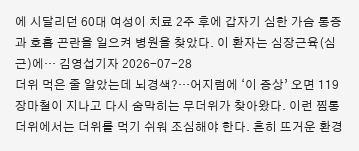에 시달리던 60대 여성이 치료 2주 후에 갑자기 심한 가슴 통증과 호흡 곤란을 일으켜 병원을 찾았다. 이 환자는 심장근육(심근)에… 김영섭기자 2026-07-28
더위 먹은 줄 알았는데 뇌경색?…어지럼에 ‘이 증상’ 오면 119 장마철이 지나고 다시 숨막히는 무더위가 찾아왔다. 이런 찜통 더위에서는 더위를 먹기 쉬워 조심해야 한다. 흔히 뜨거운 환경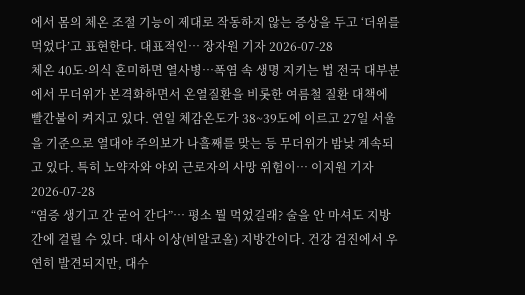에서 몸의 체온 조절 기능이 제대로 작동하지 않는 증상을 두고 ‘더위를 먹었다’고 표현한다. 대표적인… 장자원 기자 2026-07-28
체온 40도·의식 혼미하면 열사병…폭염 속 생명 지키는 법 전국 대부분에서 무더위가 본격화하면서 온열질환을 비롯한 여름철 질환 대책에 빨간불이 켜지고 있다. 연일 체감온도가 38~39도에 이르고 27일 서울을 기준으로 열대야 주의보가 나흘째를 맞는 등 무더위가 밤낮 계속되고 있다. 특히 노약자와 야외 근로자의 사망 위험이… 이지원 기자 2026-07-28
“염증 생기고 간 굳어 간다”… 평소 뭘 먹었길래? 술을 안 마셔도 지방간에 걸릴 수 있다. 대사 이상(비알코올) 지방간이다. 건강 검진에서 우연히 발견되지만, 대수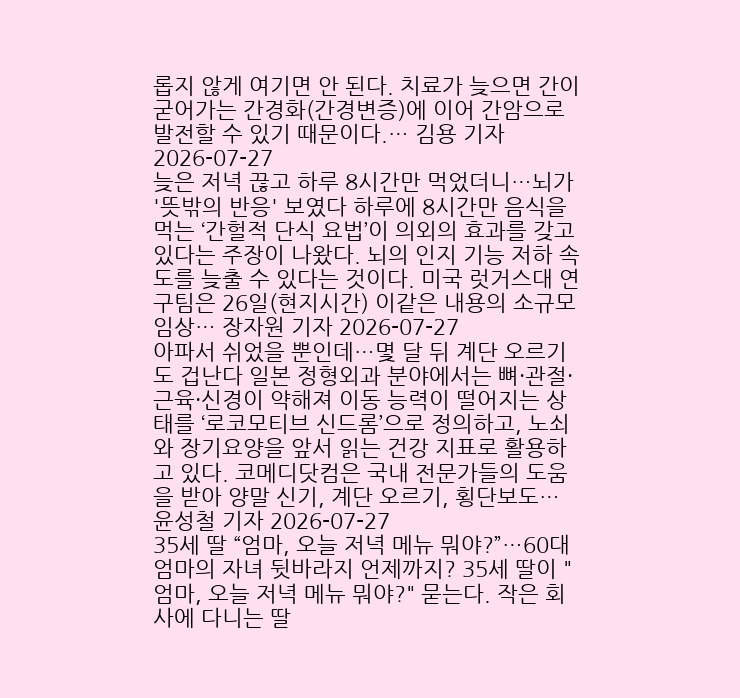롭지 않게 여기면 안 된다. 치료가 늦으면 간이 굳어가는 간경화(간경변증)에 이어 간암으로 발전할 수 있기 때문이다.… 김용 기자 2026-07-27
늦은 저녁 끊고 하루 8시간만 먹었더니…뇌가 '뜻밖의 반응' 보였다 하루에 8시간만 음식을 먹는 ‘간헐적 단식 요법’이 의외의 효과를 갖고 있다는 주장이 나왔다. 뇌의 인지 기능 저하 속도를 늦출 수 있다는 것이다. 미국 럿거스대 연구팀은 26일(현지시간) 이같은 내용의 소규모 임상… 장자원 기자 2026-07-27
아파서 쉬었을 뿐인데…몇 달 뒤 계단 오르기도 겁난다 일본 정형외과 분야에서는 뼈·관절·근육·신경이 약해져 이동 능력이 떨어지는 상태를 ‘로코모티브 신드롬’으로 정의하고, 노쇠와 장기요양을 앞서 읽는 건강 지표로 활용하고 있다. 코메디닷컴은 국내 전문가들의 도움을 받아 양말 신기, 계단 오르기, 횡단보도… 윤성철 기자 2026-07-27
35세 딸 “엄마, 오늘 저녁 메뉴 뭐야?”…60대 엄마의 자녀 뒷바라지 언제까지? 35세 딸이 "엄마, 오늘 저녁 메뉴 뭐야?" 묻는다. 작은 회사에 다니는 딸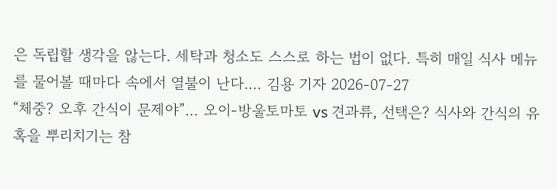은 독립할 생각을 않는다. 세탁과 청소도 스스로 하는 법이 없다. 특히 매일 식사 메뉴를 물어볼 때마다 속에서 열불이 난다.… 김용 기자 2026-07-27
“체중? 오후 간식이 문제야”… 오이-방울토마토 vs 견과류, 선택은? 식사와 간식의 유혹을 뿌리치기는 참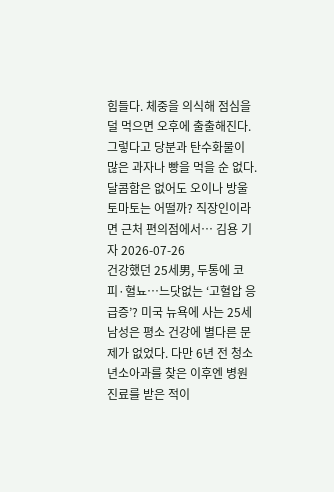힘들다. 체중을 의식해 점심을 덜 먹으면 오후에 출출해진다. 그렇다고 당분과 탄수화물이 많은 과자나 빵을 먹을 순 없다. 달콤함은 없어도 오이나 방울토마토는 어떨까? 직장인이라면 근처 편의점에서… 김용 기자 2026-07-26
건강했던 25세男, 두통에 코피·혈뇨…느닷없는 ‘고혈압 응급증’? 미국 뉴욕에 사는 25세 남성은 평소 건강에 별다른 문제가 없었다. 다만 6년 전 청소년소아과를 찾은 이후엔 병원 진료를 받은 적이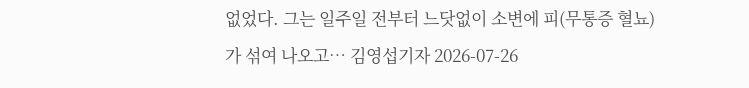없었다. 그는 일주일 전부터 느닷없이 소변에 피(무통증 혈뇨)가 섞여 나오고… 김영섭기자 2026-07-26